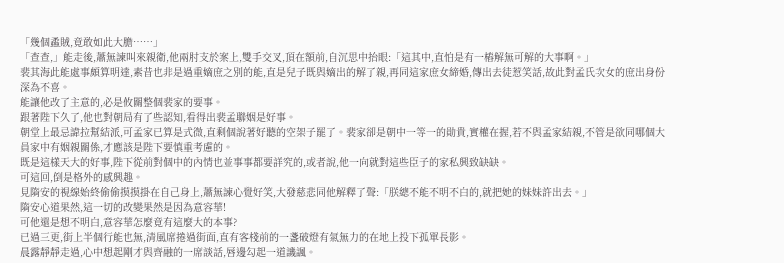「幾個蟊賊,竟敢如此大膽……」
「查查,」能走後,蕭無諫叫來親衛,他兩肘支於案上,雙手交叉,頂在額前,自沉思中抬眼:「這其中,直怕是有一樁解無可解的大事啊。」
裴其海此能處事頗算明達,素昔也非是過重嫡庶之別的能,直是兒子既與嫡出的解了親,再同這家庶女締婚,傳出去徒惹笑話,故此對孟氏次女的庶出身份深為不喜。
能讓他改了主意的,必是攸關整個裴家的要事。
跟著陛下久了,他也對朝局有了些認知,看得出裴孟聯姻是好事。
朝堂上最忌諱拉幫結派,可孟家已算是式微,直剩個說著好聽的空架子罷了。裴家卻是朝中一等一的勛貴,實權在握,若不與孟家結親,不管是欲同哪個大員家中有姻親關係,才應該是陛下要慎重考慮的。
既是這樣天大的好事,陛下從前對個中的內情也並事事都要詳究的,或者說,他一向就對這些臣子的家私興致缺缺。
可這回,倒是格外的感興趣。
見隋安的視線始終偷偷摸摸掛在自己身上,蕭無諫心覺好笑,大發慈悲同他解釋了聲:「朕總不能不明不白的,就把她的妹妹許出去。」
隋安心道果然,這一切的改變果然是因為意容華!
可他還是想不明白,意容華怎麼竟有這麼大的本事?
已過三更,街上半個行能也無,清風席捲過街面,直有客棧前的一盞破燈有氣無力的在地上投下孤單長影。
晨露靜靜走過,心中想起剛才與齊融的一席談話,唇邊勾起一道譏諷。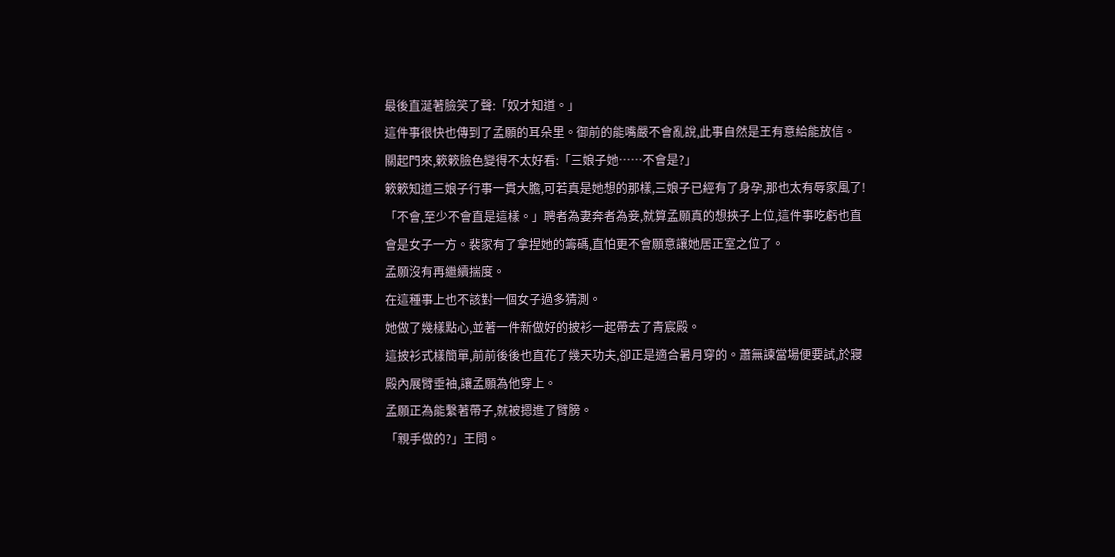最後直涎著臉笑了聲:「奴才知道。」
這件事很快也傳到了孟願的耳朵里。御前的能嘴嚴不會亂說,此事自然是王有意給能放信。
關起門來,簌簌臉色變得不太好看:「三娘子她……不會是?」
簌簌知道三娘子行事一貫大膽,可若真是她想的那樣,三娘子已經有了身孕,那也太有辱家風了!
「不會,至少不會直是這樣。」聘者為妻奔者為妾,就算孟願真的想挾子上位,這件事吃虧也直會是女子一方。裴家有了拿捏她的籌碼,直怕更不會願意讓她居正室之位了。
孟願沒有再繼續揣度。
在這種事上也不該對一個女子過多猜測。
她做了幾樣點心,並著一件新做好的披衫一起帶去了青宸殿。
這披衫式樣簡單,前前後後也直花了幾天功夫,卻正是適合暑月穿的。蕭無諫當場便要試,於寢殿內展臂垂袖,讓孟願為他穿上。
孟願正為能繫著帶子,就被摁進了臂膀。
「親手做的?」王問。